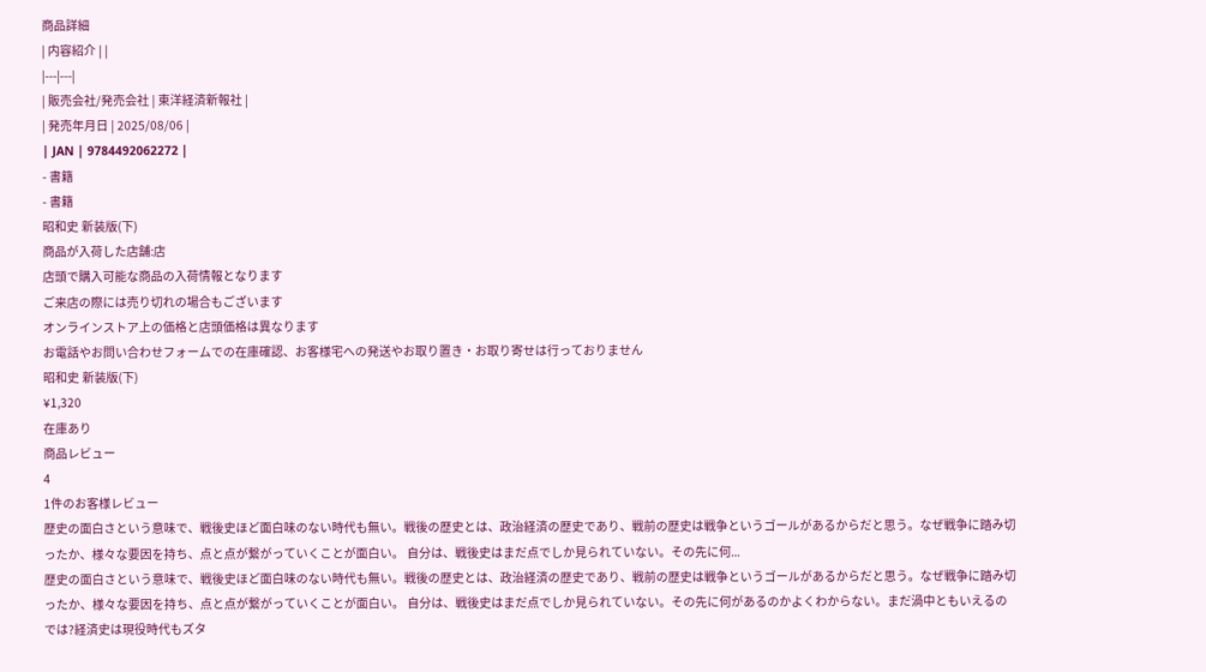商品詳細
| 内容紹介 | |
|---|---|
| 販売会社/発売会社 | 東洋経済新報社 |
| 発売年月日 | 2025/08/06 |
| JAN | 9784492062272 |
- 書籍
- 書籍
昭和史 新装版(下)
商品が入荷した店舗:店
店頭で購入可能な商品の入荷情報となります
ご来店の際には売り切れの場合もございます
オンラインストア上の価格と店頭価格は異なります
お電話やお問い合わせフォームでの在庫確認、お客様宅への発送やお取り置き・お取り寄せは行っておりません
昭和史 新装版(下)
¥1,320
在庫あり
商品レビュー
4
1件のお客様レビュー
歴史の面白さという意味で、戦後史ほど面白味のない時代も無い。戦後の歴史とは、政治経済の歴史であり、戦前の歴史は戦争というゴールがあるからだと思う。なぜ戦争に踏み切ったか、様々な要因を持ち、点と点が繋がっていくことが面白い。 自分は、戦後史はまだ点でしか見られていない。その先に何...
歴史の面白さという意味で、戦後史ほど面白味のない時代も無い。戦後の歴史とは、政治経済の歴史であり、戦前の歴史は戦争というゴールがあるからだと思う。なぜ戦争に踏み切ったか、様々な要因を持ち、点と点が繋がっていくことが面白い。 自分は、戦後史はまだ点でしか見られていない。その先に何があるのかよくわからない。まだ渦中ともいえるのでは?経済史は現役時代もズタ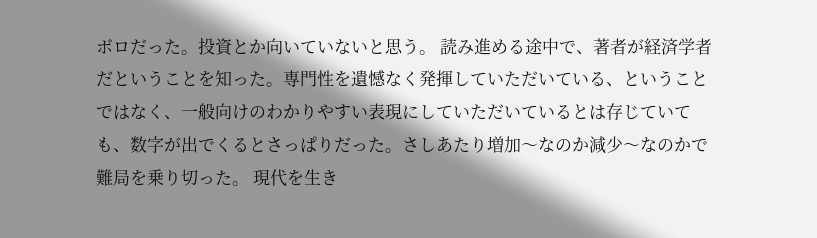ボロだった。投資とか向いていないと思う。 読み進める途中で、著者が経済学者だということを知った。専門性を遺憾なく発揮していただいている、ということではなく、一般向けのわかりやすい表現にしていただいているとは存じていても、数字が出でくるとさっぱりだった。さしあたり増加〜なのか減少〜なのかで難局を乗り切った。 現代を生き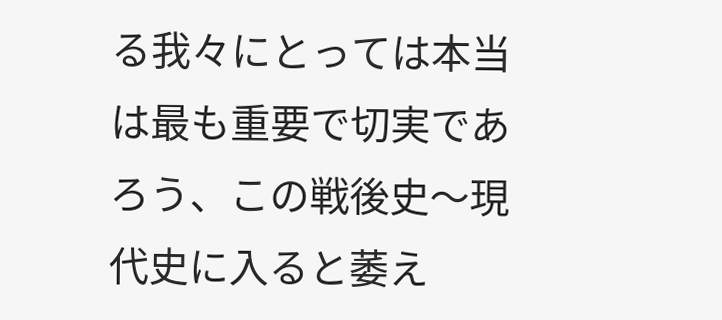る我々にとっては本当は最も重要で切実であろう、この戦後史〜現代史に入ると萎え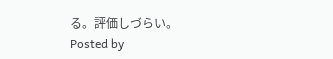る。評価しづらい。
Posted by